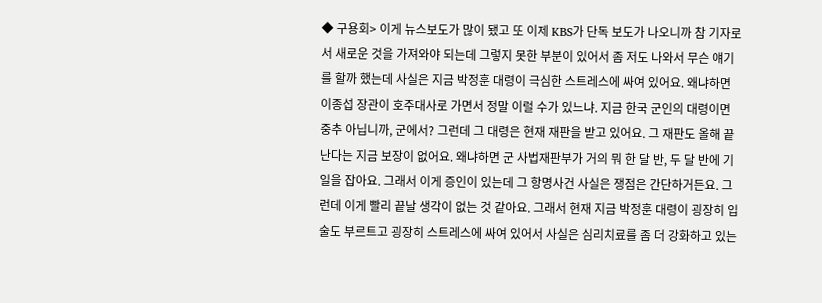◆ 구용회> 이게 뉴스보도가 많이 됐고 또 이제 KBS가 단독 보도가 나오니까 참 기자로서 새로운 것을 가져와야 되는데 그렇지 못한 부분이 있어서 좀 저도 나와서 무슨 얘기를 할까 했는데 사실은 지금 박정훈 대령이 극심한 스트레스에 싸여 있어요. 왜냐하면 이종섭 장관이 호주대사로 가면서 정말 이럴 수가 있느냐. 지금 한국 군인의 대령이면 중추 아닙니까, 군에서? 그런데 그 대령은 현재 재판을 받고 있어요. 그 재판도 올해 끝난다는 지금 보장이 없어요. 왜냐하면 군 사법재판부가 거의 뭐 한 달 반, 두 달 반에 기일을 잡아요. 그래서 이게 증인이 있는데 그 항명사건 사실은 쟁점은 간단하거든요. 그런데 이게 빨리 끝날 생각이 없는 것 같아요. 그래서 현재 지금 박정훈 대령이 굉장히 입술도 부르트고 굉장히 스트레스에 싸여 있어서 사실은 심리치료를 좀 더 강화하고 있는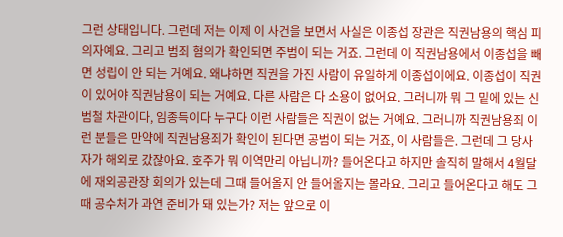그런 상태입니다. 그런데 저는 이제 이 사건을 보면서 사실은 이종섭 장관은 직권남용의 핵심 피의자예요. 그리고 범죄 혐의가 확인되면 주범이 되는 거죠. 그런데 이 직권남용에서 이종섭을 빼면 성립이 안 되는 거예요. 왜냐하면 직권을 가진 사람이 유일하게 이종섭이에요. 이종섭이 직권이 있어야 직권남용이 되는 거예요. 다른 사람은 다 소용이 없어요. 그러니까 뭐 그 밑에 있는 신범철 차관이다, 임종득이다 누구다 이런 사람들은 직권이 없는 거예요. 그러니까 직권남용죄 이런 분들은 만약에 직권남용죄가 확인이 된다면 공범이 되는 거죠, 이 사람들은. 그런데 그 당사자가 해외로 갔잖아요. 호주가 뭐 이역만리 아닙니까? 들어온다고 하지만 솔직히 말해서 4월달에 재외공관장 회의가 있는데 그때 들어올지 안 들어올지는 몰라요. 그리고 들어온다고 해도 그때 공수처가 과연 준비가 돼 있는가? 저는 앞으로 이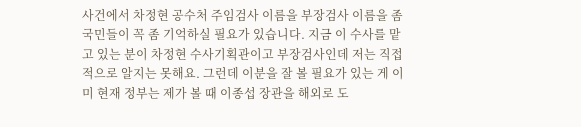사건에서 차정현 공수처 주임검사 이름을 부장검사 이름을 좀 국민들이 꼭 좀 기억하실 필요가 있습니다. 지금 이 수사를 맡고 있는 분이 차정현 수사기획관이고 부장검사인데 저는 직접적으로 알지는 못해요. 그런데 이분을 잘 볼 필요가 있는 게 이미 현재 정부는 제가 볼 때 이종섭 장관을 해외로 도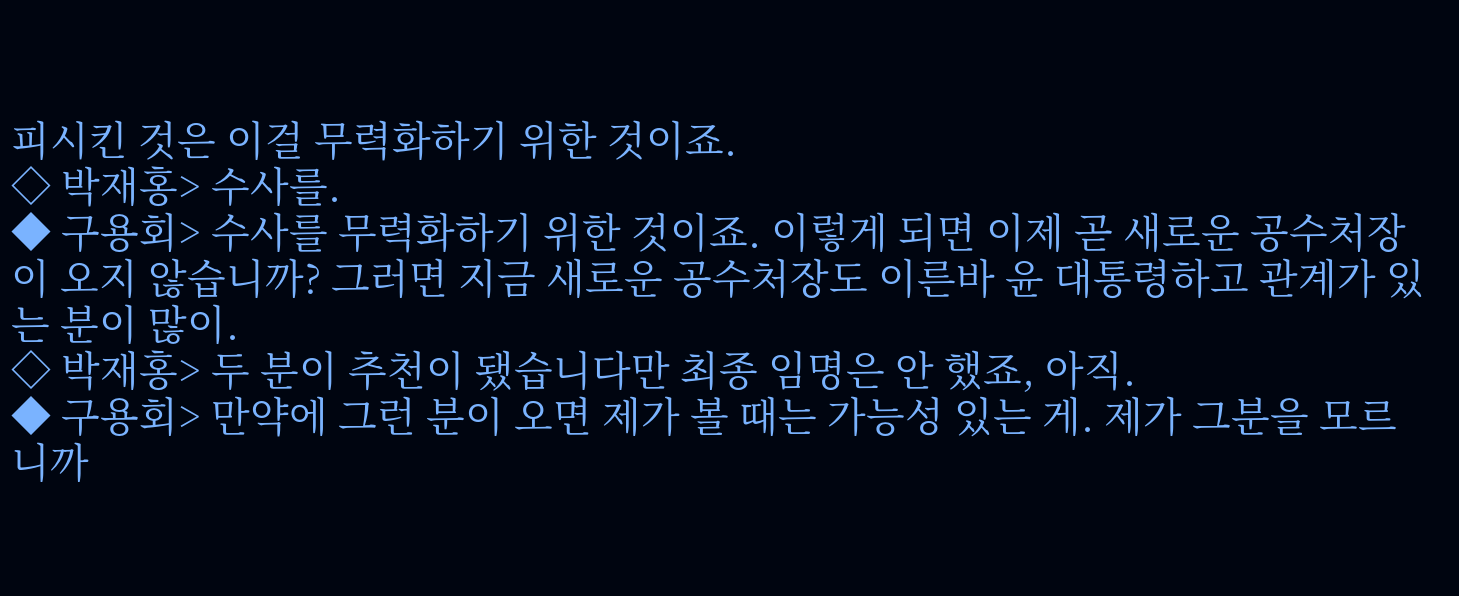피시킨 것은 이걸 무력화하기 위한 것이죠.
◇ 박재홍> 수사를.
◆ 구용회> 수사를 무력화하기 위한 것이죠. 이렇게 되면 이제 곧 새로운 공수처장이 오지 않습니까? 그러면 지금 새로운 공수처장도 이른바 윤 대통령하고 관계가 있는 분이 많이.
◇ 박재홍> 두 분이 추천이 됐습니다만 최종 임명은 안 했죠, 아직.
◆ 구용회> 만약에 그런 분이 오면 제가 볼 때는 가능성 있는 게. 제가 그분을 모르니까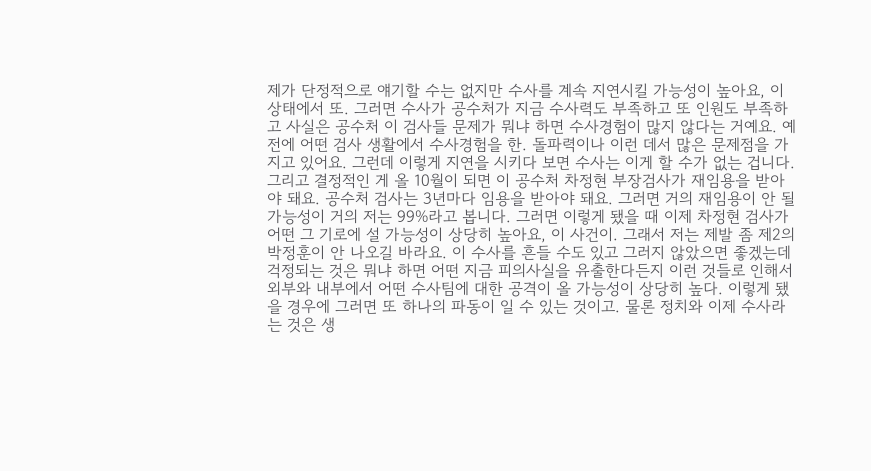제가 단정적으로 얘기할 수는 없지만 수사를 계속 지연시킬 가능성이 높아요, 이 상태에서 또. 그러면 수사가 공수처가 지금 수사력도 부족하고 또 인원도 부족하고 사실은 공수처 이 검사들 문제가 뭐냐 하면 수사경험이 많지 않다는 거예요. 예전에 어떤 검사 생활에서 수사경험을 한. 돌파력이나 이런 데서 많은 문제점을 가지고 있어요. 그런데 이렇게 지연을 시키다 보면 수사는 이게 할 수가 없는 겁니다. 그리고 결정적인 게 올 10월이 되면 이 공수처 차정현 부장검사가 재임용을 받아야 돼요. 공수처 검사는 3년마다 임용을 받아야 돼요. 그러면 거의 재임용이 안 될 가능성이 거의 저는 99%라고 봅니다. 그러면 이렇게 됐을 때 이제 차정현 검사가 어떤 그 기로에 설 가능성이 상당히 높아요, 이 사건이. 그래서 저는 제발 좀 제2의 박정훈이 안 나오길 바라요. 이 수사를 흔들 수도 있고 그러지 않았으면 좋겠는데 걱정되는 것은 뭐냐 하면 어떤 지금 피의사실을 유출한다든지 이런 것들로 인해서 외부와 내부에서 어떤 수사팀에 대한 공격이 올 가능성이 상당히 높다. 이렇게 됐을 경우에 그러면 또 하나의 파동이 일 수 있는 것이고. 물론 정치와 이제 수사라는 것은 생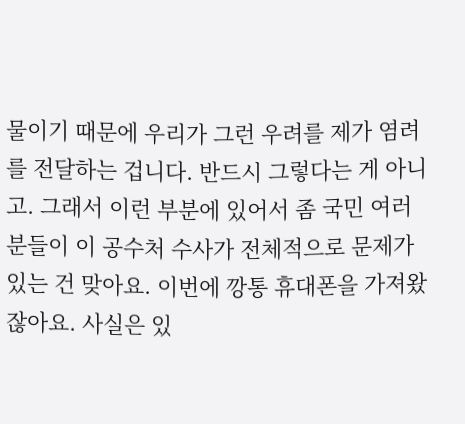물이기 때문에 우리가 그런 우려를 제가 염려를 전달하는 겁니다. 반드시 그렇다는 게 아니고. 그래서 이런 부분에 있어서 좀 국민 여러분들이 이 공수처 수사가 전체적으로 문제가 있는 건 맞아요. 이번에 깡통 휴대폰을 가져왔잖아요. 사실은 있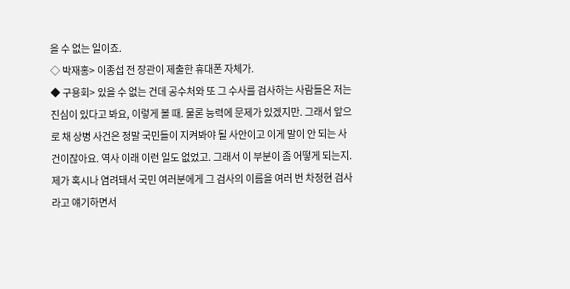을 수 없는 일이죠.
◇ 박재홍> 이종섭 전 장관이 제출한 휴대폰 자체가.
◆ 구용회> 있을 수 없는 건데 공수처와 또 그 수사를 검사하는 사람들은 저는 진심이 있다고 봐요, 이렇게 볼 때. 물론 능력에 문제가 있겠지만. 그래서 앞으로 채 상병 사건은 정말 국민들이 지켜봐야 될 사안이고 이게 말이 안 되는 사건이잖아요. 역사 이래 이런 일도 없었고. 그래서 이 부분이 좀 어떻게 되는지. 제가 혹시나 염려돼서 국민 여러분에게 그 검사의 이름을 여러 번 차정현 검사라고 얘기하면서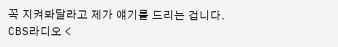꼭 지켜봐달라고 제가 얘기를 드리는 겁니다.
CBS라디오 <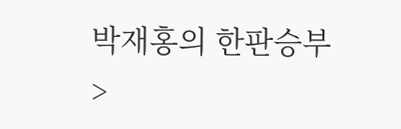박재홍의 한판승부>